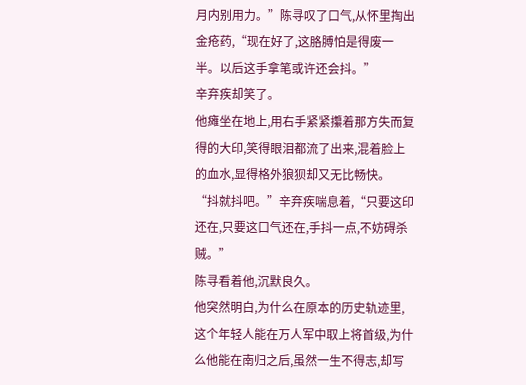月内别用力。”陈寻叹了口气,从怀里掏出金疮药,“现在好了,这胳膊怕是得废一半。以后这手拿笔或许还会抖。”
辛弃疾却笑了。
他瘫坐在地上,用右手紧紧攥着那方失而复得的大印,笑得眼泪都流了出来,混着脸上的血水,显得格外狼狈却又无比畅快。
“抖就抖吧。”辛弃疾喘息着,“只要这印还在,只要这口气还在,手抖一点,不妨碍杀贼。”
陈寻看着他,沉默良久。
他突然明白,为什么在原本的历史轨迹里,这个年轻人能在万人军中取上将首级,为什么他能在南归之后,虽然一生不得志,却写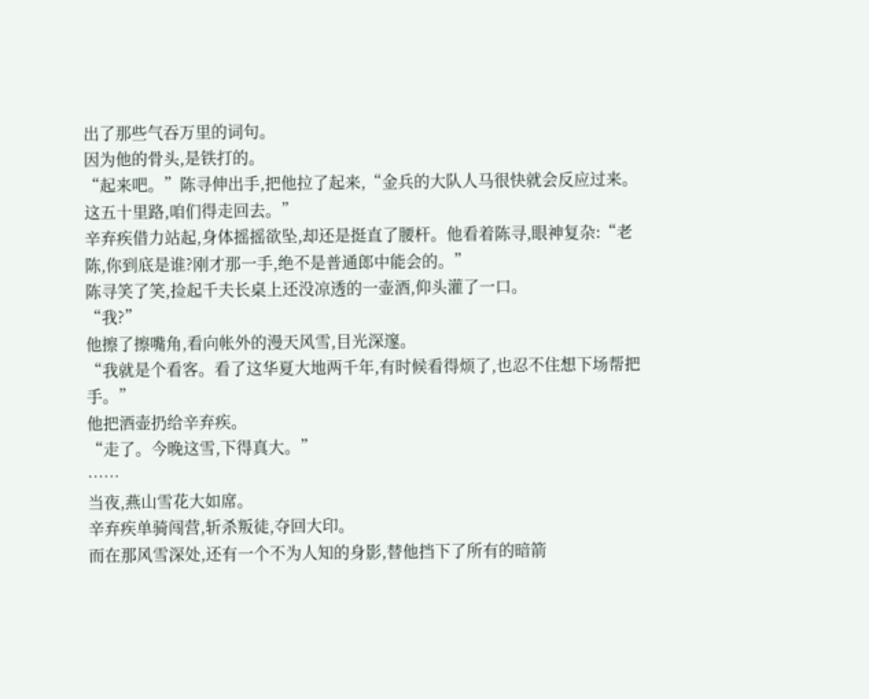出了那些气吞万里的词句。
因为他的骨头,是铁打的。
“起来吧。”陈寻伸出手,把他拉了起来,“金兵的大队人马很快就会反应过来。这五十里路,咱们得走回去。”
辛弃疾借力站起,身体摇摇欲坠,却还是挺直了腰杆。他看着陈寻,眼神复杂:“老陈,你到底是谁?刚才那一手,绝不是普通郎中能会的。”
陈寻笑了笑,捡起千夫长桌上还没凉透的一壶酒,仰头灌了一口。
“我?”
他擦了擦嘴角,看向帐外的漫天风雪,目光深邃。
“我就是个看客。看了这华夏大地两千年,有时候看得烦了,也忍不住想下场帮把手。”
他把酒壶扔给辛弃疾。
“走了。今晚这雪,下得真大。”
……
当夜,燕山雪花大如席。
辛弃疾单骑闯营,斩杀叛徒,夺回大印。
而在那风雪深处,还有一个不为人知的身影,替他挡下了所有的暗箭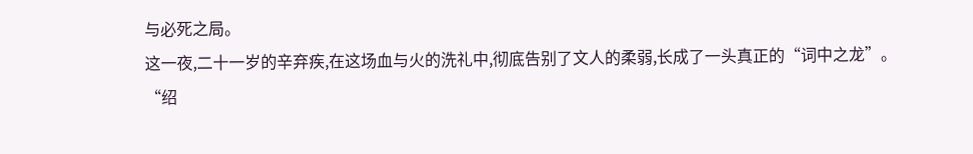与必死之局。
这一夜,二十一岁的辛弃疾,在这场血与火的洗礼中,彻底告别了文人的柔弱,长成了一头真正的“词中之龙”。
“绍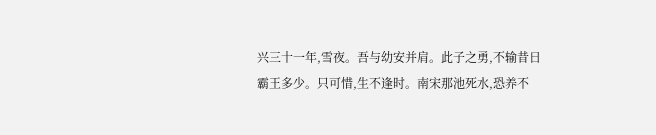兴三十一年,雪夜。吾与幼安并肩。此子之勇,不输昔日霸王多少。只可惜,生不逢时。南宋那池死水,恐养不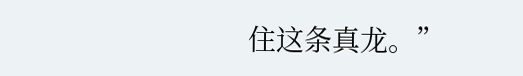住这条真龙。”